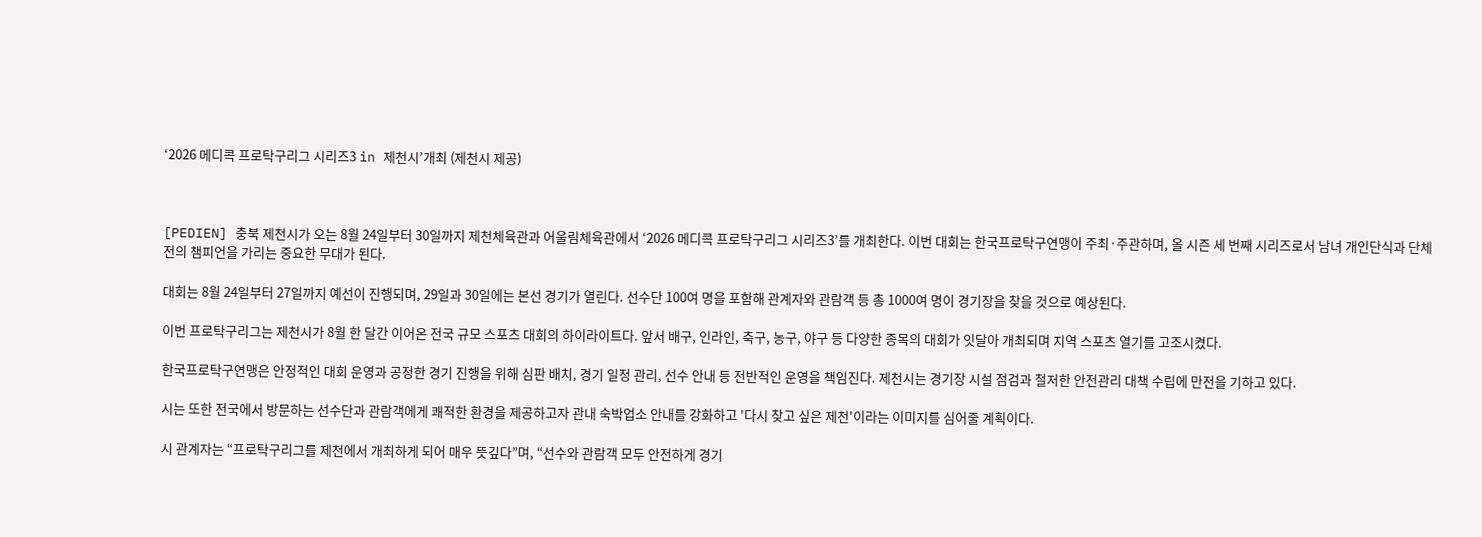‘2026 메디콕 프로탁구리그 시리즈3 in 제천시’개최 (제천시 제공)



[PEDIEN] 충북 제천시가 오는 8월 24일부터 30일까지 제천체육관과 어울림체육관에서 ‘2026 메디콕 프로탁구리그 시리즈3’를 개최한다. 이번 대회는 한국프로탁구연맹이 주최·주관하며, 올 시즌 세 번째 시리즈로서 남녀 개인단식과 단체전의 챔피언을 가리는 중요한 무대가 된다.

대회는 8월 24일부터 27일까지 예선이 진행되며, 29일과 30일에는 본선 경기가 열린다. 선수단 100여 명을 포함해 관계자와 관람객 등 총 1000여 명이 경기장을 찾을 것으로 예상된다.

이번 프로탁구리그는 제천시가 8월 한 달간 이어온 전국 규모 스포츠 대회의 하이라이트다. 앞서 배구, 인라인, 축구, 농구, 야구 등 다양한 종목의 대회가 잇달아 개최되며 지역 스포츠 열기를 고조시켰다.

한국프로탁구연맹은 안정적인 대회 운영과 공정한 경기 진행을 위해 심판 배치, 경기 일정 관리, 선수 안내 등 전반적인 운영을 책임진다. 제천시는 경기장 시설 점검과 철저한 안전관리 대책 수립에 만전을 기하고 있다.

시는 또한 전국에서 방문하는 선수단과 관람객에게 쾌적한 환경을 제공하고자 관내 숙박업소 안내를 강화하고 '다시 찾고 싶은 제천'이라는 이미지를 심어줄 계획이다.

시 관계자는 “프로탁구리그를 제천에서 개최하게 되어 매우 뜻깊다”며, “선수와 관람객 모두 안전하게 경기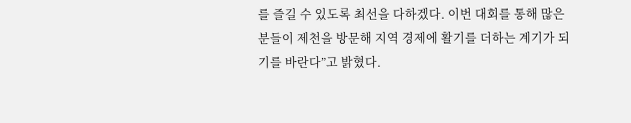를 즐길 수 있도록 최선을 다하겠다. 이번 대회를 통해 많은 분들이 제천을 방문해 지역 경제에 활기를 더하는 계기가 되기를 바란다”고 밝혔다.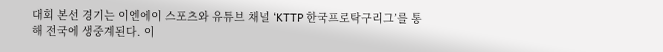대회 본선 경기는 이엔에이 스포츠와 유튜브 채널 ‘KTTP 한국프로탁구리그’를 통해 전국에 생중계된다. 이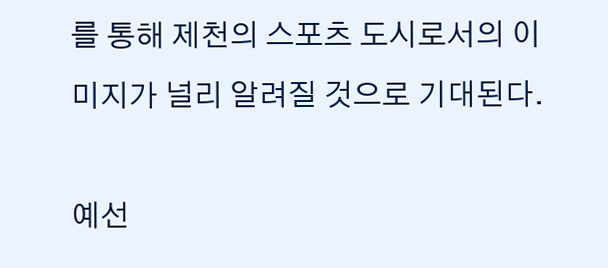를 통해 제천의 스포츠 도시로서의 이미지가 널리 알려질 것으로 기대된다.

예선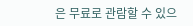은 무료로 관람할 수 있으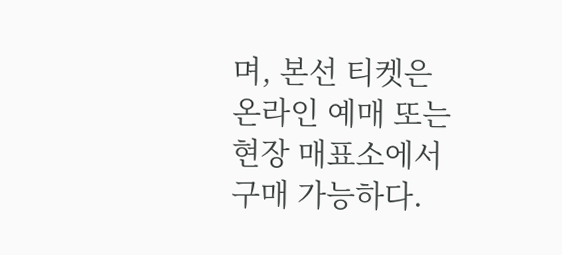며, 본선 티켓은 온라인 예매 또는 현장 매표소에서 구매 가능하다.